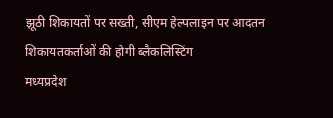झूठी शिकायतों पर सख्ती, सीएम हेल्पलाइन पर आदतन शिकायतकर्ताओं की होगी ब्लैकलिस्टिंग
मध्यप्रदेश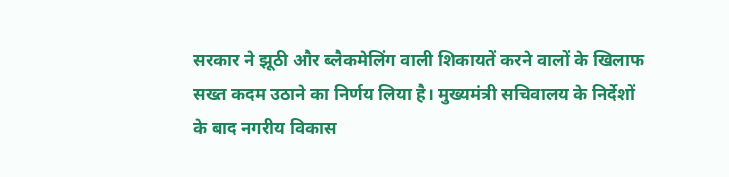सरकार ने झूठी और ब्लैकमेलिंग वाली शिकायतें करने वालों के खिलाफ सख्त कदम उठाने का निर्णय लिया है। मुख्यमंत्री सचिवालय के निर्देशों के बाद नगरीय विकास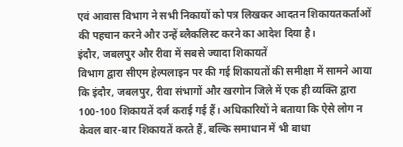एवं आवास विभाग ने सभी निकायों को पत्र लिखकर आदतन शिकायतकर्ताओं की पहचान करने और उन्हें ब्लैकलिस्ट करने का आदेश दिया है।
इंदौर, जबलपुर और रीवा में सबसे ज्यादा शिकायतें
विभाग द्वारा सीएम हेल्पलाइन पर की गई शिकायतों की समीक्षा में सामने आया कि इंदौर, जबलपुर, रीवा संभागों और खरगोन जिले में एक ही व्यक्ति द्वारा 100-100 शिकायतें दर्ज कराई गई हैं। अधिकारियों ने बताया कि ऐसे लोग न केवल बार-बार शिकायतें करते हैं, बल्कि समाधान में भी बाधा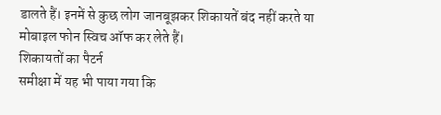डालते हैं। इनमें से कुछ लोग जानबूझकर शिकायतें बंद नहीं करते या मोबाइल फोन स्विच ऑफ कर लेते हैं।
शिकायतों का पैटर्न
समीक्षा में यह भी पाया गया कि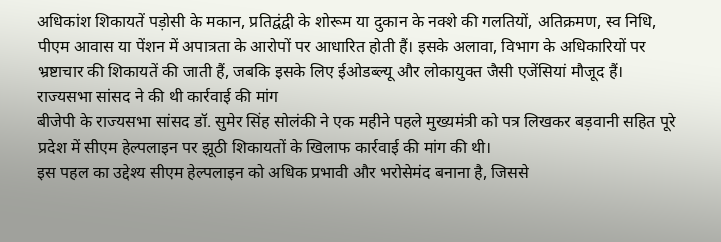अधिकांश शिकायतें पड़ोसी के मकान, प्रतिद्वंद्वी के शोरूम या दुकान के नक्शे की गलतियों, अतिक्रमण, स्व निधि, पीएम आवास या पेंशन में अपात्रता के आरोपों पर आधारित होती हैं। इसके अलावा, विभाग के अधिकारियों पर भ्रष्टाचार की शिकायतें की जाती हैं, जबकि इसके लिए ईओडब्ल्यू और लोकायुक्त जैसी एजेंसियां मौजूद हैं।
राज्यसभा सांसद ने की थी कार्रवाई की मांग
बीजेपी के राज्यसभा सांसद डॉ. सुमेर सिंह सोलंकी ने एक महीने पहले मुख्यमंत्री को पत्र लिखकर बड़वानी सहित पूरे प्रदेश में सीएम हेल्पलाइन पर झूठी शिकायतों के खिलाफ कार्रवाई की मांग की थी।
इस पहल का उद्देश्य सीएम हेल्पलाइन को अधिक प्रभावी और भरोसेमंद बनाना है, जिससे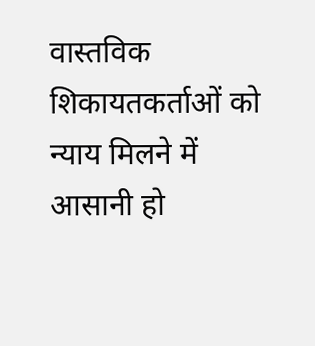वास्तविक शिकायतकर्ताओं को न्याय मिलने में आसानी हो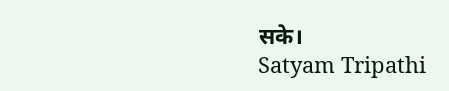सके।
Satyam Tripathi